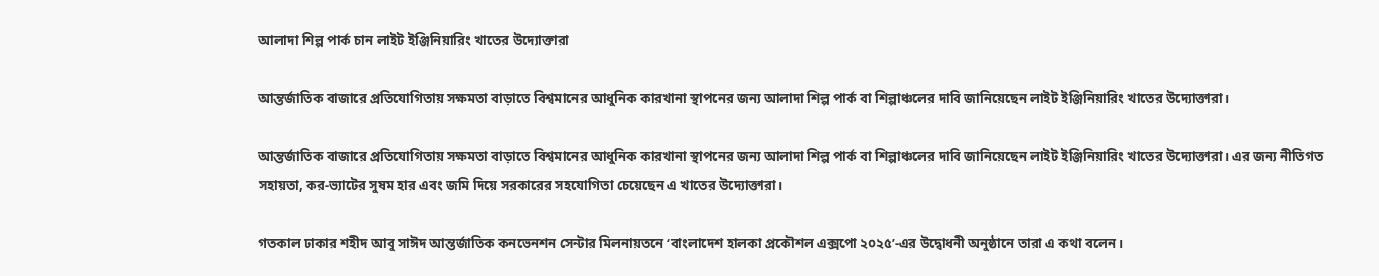আলাদা শিল্প পার্ক চান লাইট ইঞ্জিনিয়ারিং খাতের উদ্যোক্তারা

আন্তর্জাতিক বাজারে প্রতিযোগিতায় সক্ষমতা বাড়াতে বিশ্বমানের আধুনিক কারখানা স্থাপনের জন্য আলাদা শিল্প পার্ক বা শিল্পাঞ্চলের দাবি জানিয়েছেন লাইট ইঞ্জিনিয়ারিং খাতের উদ্যোক্তারা।

আন্তর্জাতিক বাজারে প্রতিযোগিতায় সক্ষমতা বাড়াতে বিশ্বমানের আধুনিক কারখানা স্থাপনের জন্য আলাদা শিল্প পার্ক বা শিল্পাঞ্চলের দাবি জানিয়েছেন লাইট ইঞ্জিনিয়ারিং খাতের উদ্যোক্তারা। এর জন্য নীতিগত সহায়তা, কর-ভ্যাটের সুষম হার এবং জমি দিয়ে সরকারের সহযোগিতা চেয়েছেন এ খাতের উদ্যোক্তারা।

গতকাল ঢাকার শহীদ আবু সাঈদ আন্তর্জাতিক কনভেনশন সেন্টার মিলনায়তনে ‘বাংলাদেশ হালকা প্রকৌশল এক্সপো ২০২৫’-এর উদ্বোধনী অনুষ্ঠানে তারা এ কথা বলেন।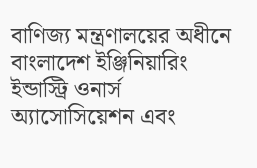বাণিজ্য মন্ত্রণালয়ের অধীনে বাংলাদেশ ইঞ্জিনিয়ারিং ইন্ডাস্ট্রি ওনার্স অ্যাসোসিয়েশন এবং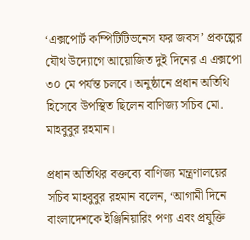‘এক্সপোর্ট কম্পিটিটিভনেস ফর জবস’ প্রকল্পের যৌথ উদ্যোগে আয়োজিত দুই দিনের এ এক্সপো ৩০ মে পর্যন্ত চলবে। অনুষ্ঠানে প্রধান অতিথি হিসেবে উপস্থিত ছিলেন বাণিজ্য সচিব মো. মাহবুবুর রহমান।

প্রধান অতিথির বক্তব্যে বাণিজ্য মন্ত্রণালয়ের সচিব মাহবুবুর রহমান বলেন, ‘আগামী দিনে বাংলাদেশকে ইঞ্জিনিয়ারিং পণ্য এবং প্রযুক্তি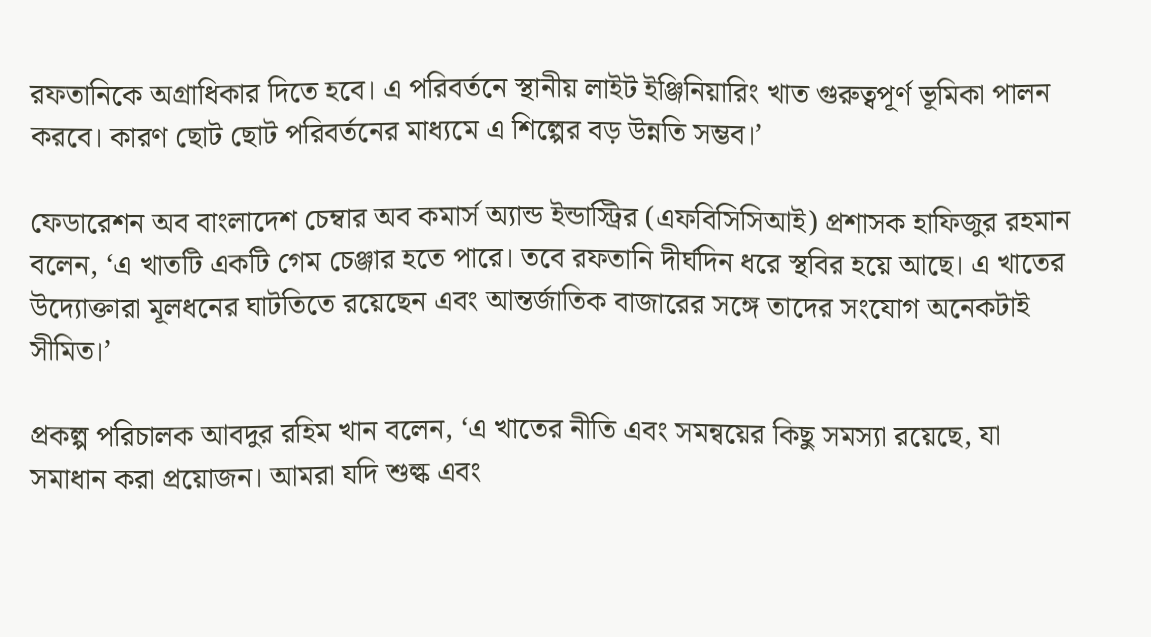রফতানিকে অগ্রাধিকার দিতে হবে। এ পরিবর্তনে স্থানীয় লাইট ইঞ্জিনিয়ারিং খাত গুরুত্বপূর্ণ ভূমিকা পালন করবে। কারণ ছোট ছোট পরিবর্তনের মাধ্যমে এ শিল্পের বড় উন্নতি সম্ভব।’

ফেডারেশন অব বাংলাদেশ চেম্বার অব কমার্স অ্যান্ড ইন্ডাস্ট্রির (এফবিসিসিআই) প্রশাসক হাফিজুর রহমান বলেন, ‘এ খাতটি একটি গেম চেঞ্জার হতে পারে। তবে রফতানি দীর্ঘদিন ধরে স্থবির হয়ে আছে। এ খাতের উদ্যোক্তারা মূলধনের ঘাটতিতে রয়েছেন এবং আন্তর্জাতিক বাজারের সঙ্গে তাদের সংযোগ অনেকটাই সীমিত।’

প্রকল্প পরিচালক আবদুর রহিম খান বলেন, ‘এ খাতের নীতি এবং সমন্বয়ের কিছু সমস্যা রয়েছে, যা সমাধান করা প্রয়োজন। আমরা যদি শুল্ক এবং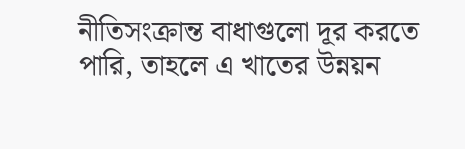নীতিসংক্রান্ত বাধাগুলো দূর করতে পারি, তাহলে এ খাতের উন্নয়ন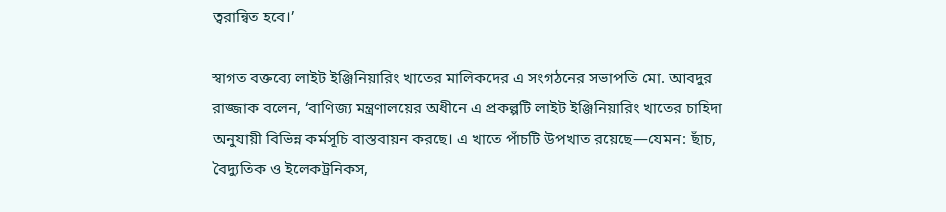ত্বরান্বিত হবে।’

স্বাগত বক্তব্যে লাইট ইঞ্জিনিয়ারিং খাতের মালিকদের এ সংগঠনের সভাপতি মো. আবদুর রাজ্জাক বলেন, ‘বাণিজ্য মন্ত্রণালয়ের অধীনে এ প্রকল্পটি লাইট ইঞ্জিনিয়ারিং খাতের চাহিদা অনুযায়ী বিভিন্ন কর্মসূচি বাস্তবায়ন করছে। এ খাতে পাঁচটি উপখাত রয়েছে—যেমন: ছাঁচ, বৈদ্যুতিক ও ইলেকট্রনিকস,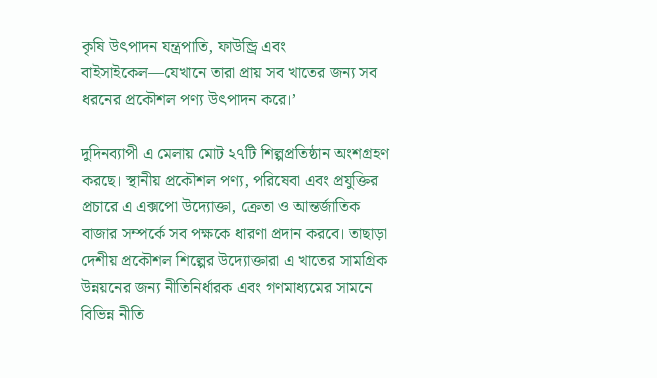কৃষি উৎপাদন যন্ত্রপাতি, ফাউন্ড্রি এবং বাইসাইকেল—যেখানে তারা প্রায় সব খাতের জন্য সব ধরনের প্রকৌশল পণ্য উৎপাদন করে।’

দুদিনব্যাপী এ মেলায় মোট ২৭টি শিল্পপ্রতিষ্ঠান অংশগ্রহণ করছে। স্থানীয় প্রকৌশল পণ্য, পরিষেবা এবং প্রযুক্তির প্রচারে এ এক্সপো উদ্যোক্তা, ক্রেতা ও আন্তর্জাতিক বাজার সম্পর্কে সব পক্ষকে ধারণা প্রদান করবে। তাছাড়া দেশীয় প্রকৌশল শিল্পের উদ্যোক্তারা এ খাতের সামগ্রিক উন্নয়নের জন্য নীতিনির্ধারক এবং গণমাধ্যমের সামনে বিভিন্ন নীতি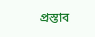প্রস্তাব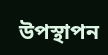উপস্থাপন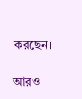করছেন।

আরও